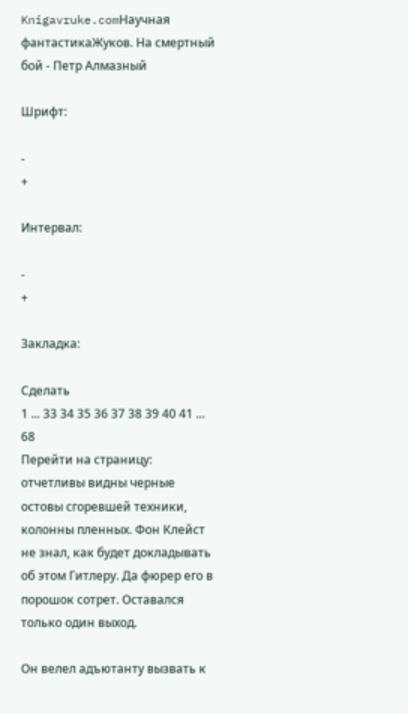Knigavruke.comНаучная фантастикаЖуков. На смертный бой - Петр Алмазный

Шрифт:

-
+

Интервал:

-
+

Закладка:

Сделать
1 ... 33 34 35 36 37 38 39 40 41 ... 68
Перейти на страницу:
отчетливы видны черные остовы сгоревшей техники, колонны пленных. Фон Клейст не знал, как будет докладывать об этом Гитлеру. Да фюрер его в порошок сотрет. Оставался только один выход.

Он велел адъютанту вызвать к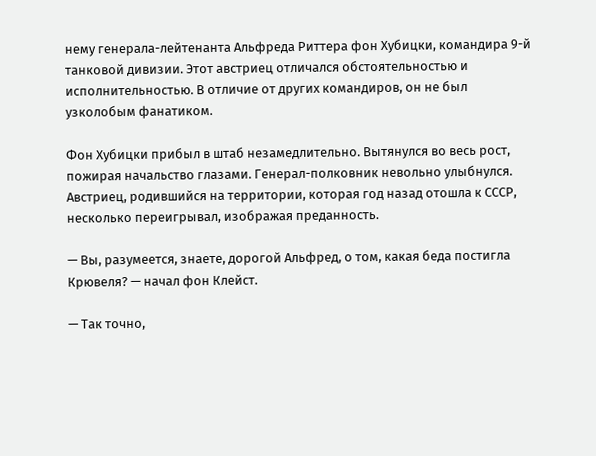нему генерала-лейтенанта Альфреда Риттера фон Хубицки, командира 9-й танковой дивизии. Этот австриец отличался обстоятельностью и исполнительностью. В отличие от других командиров, он не был узколобым фанатиком.

Фон Хубицки прибыл в штаб незамедлительно. Вытянулся во весь рост, пожирая начальство глазами. Генерал-полковник невольно улыбнулся. Австриец, родившийся на территории, которая год назад отошла к СССР, несколько переигрывал, изображая преданность.

— Вы, разумеется, знаете, дорогой Альфред, о том, какая беда постигла Крювеля? — начал фон Клейст.

— Так точно,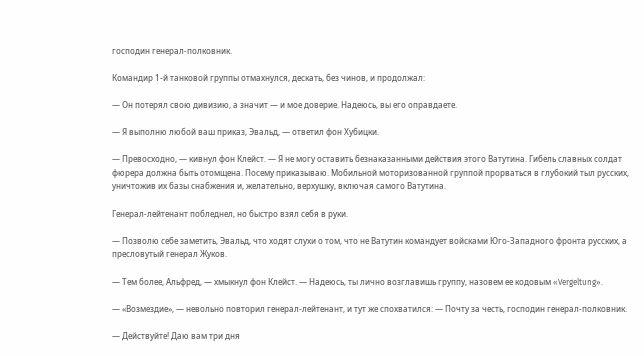господин генерал-полковник.

Командир 1-й танковой группы отмахнулся, дескать, без чинов, и продолжал:

— Он потерял свою дивизию, а значит — и мое доверие. Надеюсь, вы его оправдаете.

— Я выполню любой ваш приказ, Эвальд, — ответил фон Хубицки.

— Превосходно, — кивнул фон Клейст. — Я не могу оставить безнаказанными действия этого Ватутина. Гибель славных солдат фюрера должна быть отомщена. Посему приказываю. Мобильной моторизованной группой прорваться в глубокий тыл русских, уничтожив их базы снабжения и, желательно, верхушку, включая самого Ватутина.

Генерал-лейтенант побледнел, но быстро взял себя в руки.

— Позволю себе заметить, Эвальд, что ходят слухи о том, что не Ватутин командует войсками Юго-Западного фронта русских, а пресловутый генерал Жуков.

— Тем более, Альфред, — хмыкнул фон Клейст. — Надеюсь, ты лично возглавишь группу, назовем ее кодовым «Vergeltung».

— «Возмездие», — невольно повторил генерал-лейтенант, и тут же спохватился: — Почту за честь, господин генерал-полковник.

— Действуйте! Даю вам три дня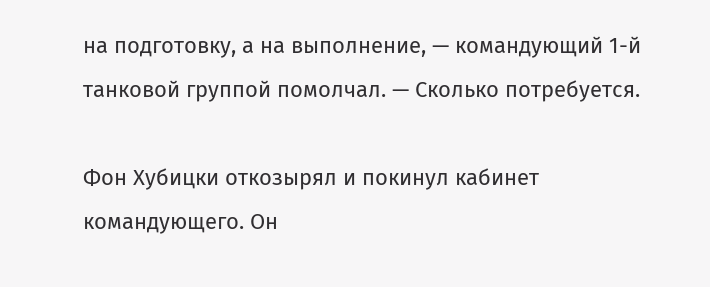на подготовку, а на выполнение, — командующий 1-й танковой группой помолчал. — Сколько потребуется.

Фон Хубицки откозырял и покинул кабинет командующего. Он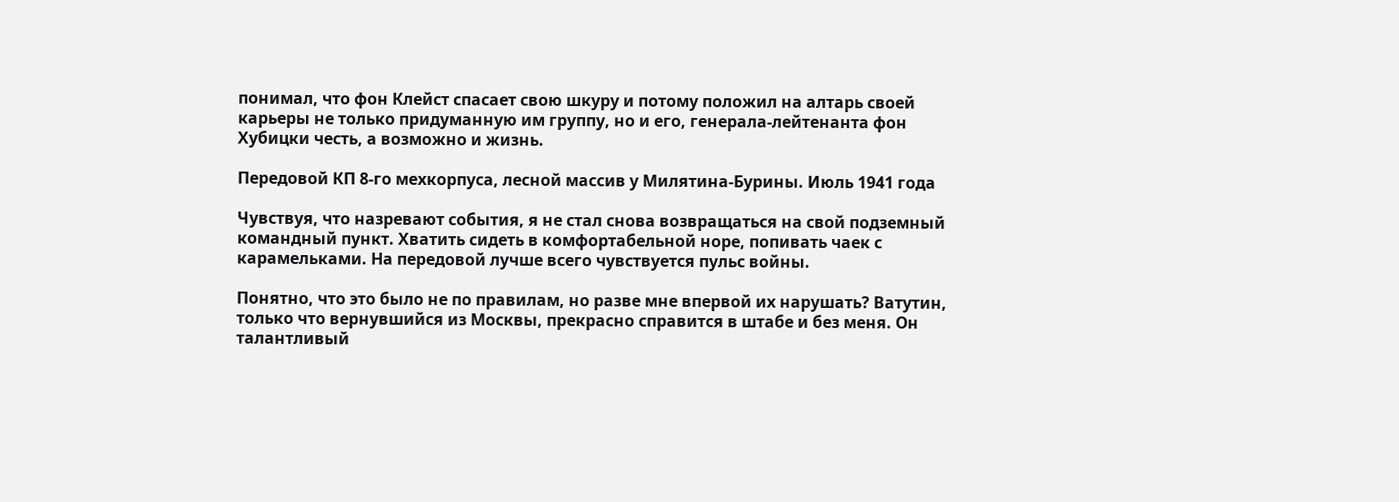понимал, что фон Клейст спасает свою шкуру и потому положил на алтарь своей карьеры не только придуманную им группу, но и его, генерала-лейтенанта фон Хубицки честь, а возможно и жизнь.

Передовой КП 8-го мехкорпуса, лесной массив у Милятина-Бурины. Июль 1941 года

Чувствуя, что назревают события, я не стал снова возвращаться на свой подземный командный пункт. Хватить сидеть в комфортабельной норе, попивать чаек с карамельками. На передовой лучше всего чувствуется пульс войны.

Понятно, что это было не по правилам, но разве мне впервой их нарушать? Ватутин, только что вернувшийся из Москвы, прекрасно справится в штабе и без меня. Он талантливый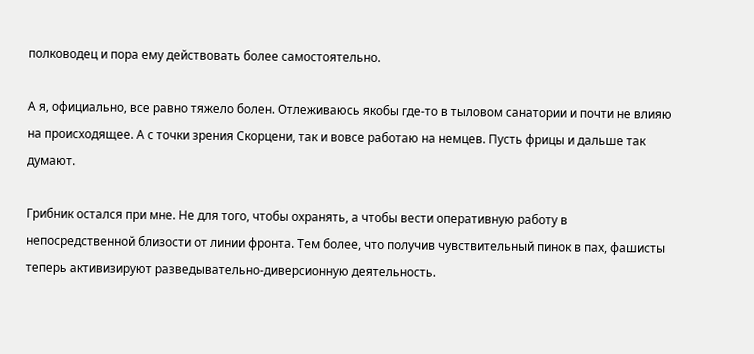полководец и пора ему действовать более самостоятельно.

А я, официально, все равно тяжело болен. Отлеживаюсь якобы где-то в тыловом санатории и почти не влияю на происходящее. А с точки зрения Скорцени, так и вовсе работаю на немцев. Пусть фрицы и дальше так думают.

Грибник остался при мне. Не для того, чтобы охранять, а чтобы вести оперативную работу в непосредственной близости от линии фронта. Тем более, что получив чувствительный пинок в пах, фашисты теперь активизируют разведывательно-диверсионную деятельность.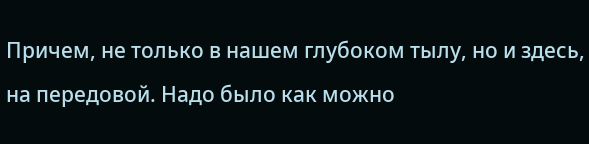Причем, не только в нашем глубоком тылу, но и здесь, на передовой. Надо было как можно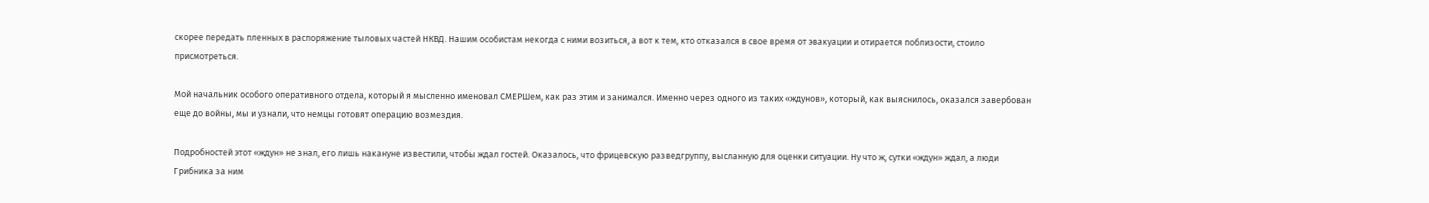скорее передать пленных в распоряжение тыловых частей НКВД. Нашим особистам некогда с ними возиться, а вот к тем, кто отказался в свое время от эвакуации и отирается поблизости, стоило присмотреться.

Мой начальник особого оперативного отдела, который я мысленно именовал СМЕРШем, как раз этим и занимался. Именно через одного из таких «ждунов», который, как выяснилось, оказался завербован еще до войны, мы и узнали, что немцы готовят операцию возмездия.

Подробностей этот «ждун» не знал, его лишь накануне известили, чтобы ждал гостей. Оказалось, что фрицевскую разведгруппу, высланную для оценки ситуации. Ну что ж, сутки «ждун» ждал, а люди Грибника за ним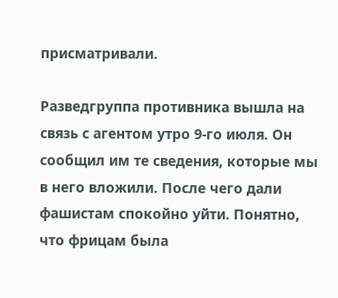присматривали.

Разведгруппа противника вышла на связь с агентом утро 9-го июля. Он сообщил им те сведения, которые мы в него вложили. После чего дали фашистам спокойно уйти. Понятно, что фрицам была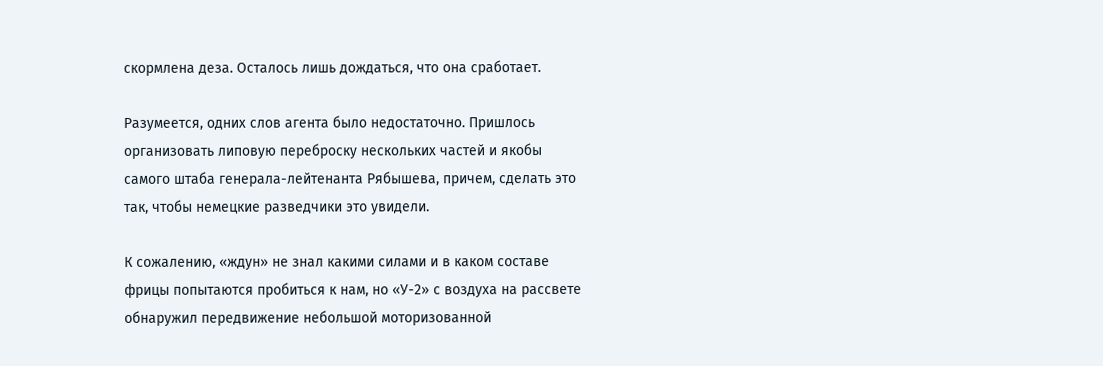скормлена деза. Осталось лишь дождаться, что она сработает.

Разумеется, одних слов агента было недостаточно. Пришлось организовать липовую переброску нескольких частей и якобы самого штаба генерала-лейтенанта Рябышева, причем, сделать это так, чтобы немецкие разведчики это увидели.

К сожалению, «ждун» не знал какими силами и в каком составе фрицы попытаются пробиться к нам, но «У-2» с воздуха на рассвете обнаружил передвижение небольшой моторизованной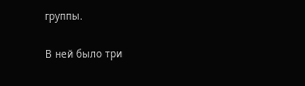группы.

В ней было три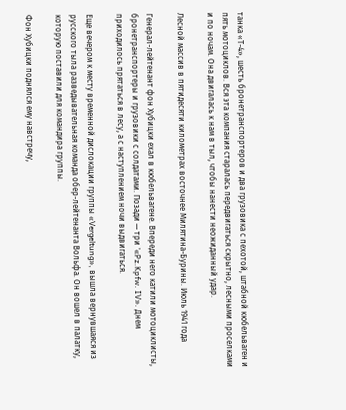танка «Т-4», шесть бронетранспортеров и два грузовика с пехотой, штабной кюбельваген и пять мотоциклов. Вся эта компания старалась передвигаться скрытно, лесными проселками и по ночам. Она двигалась к нам в тыл, чтобы нанести неожиданный удар.

Лесной массив в пятидесяти километрах восточнее Милятина-Бурины. Июль 1941 года

Генерал-лейтенант фон Хубицки ехал в кюбельвагене. Впереди него катили мотоциклисты, бронетранспортеры и грузовики с солдатами. Позади — три '«Pz.Kpfw. IV». Днем приходилось прятаться в лесу, а с наступлением ночи выдвигаться.

Еще вечером к месту временной дислокации группы «Vergeltung», вышла вернувшаяся из русского тыла разведывательная команда обер-лейтенанта Вольфа. Он вошел в палатку, которую поставили для командира группы.

Фон Хубицки поднялся ему навстречу,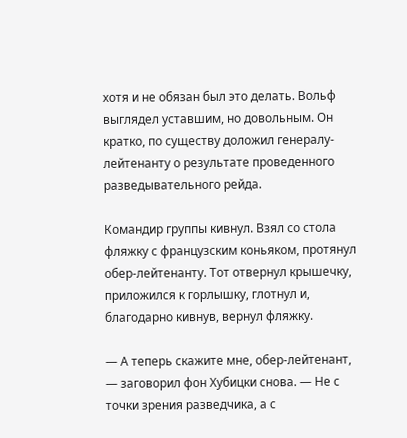хотя и не обязан был это делать. Вольф выглядел уставшим, но довольным. Он кратко, по существу доложил генералу-лейтенанту о результате проведенного разведывательного рейда.

Командир группы кивнул. Взял со стола фляжку с французским коньяком, протянул обер-лейтенанту. Тот отвернул крышечку, приложился к горлышку, глотнул и, благодарно кивнув, вернул фляжку.

— А теперь скажите мне, обер-лейтенант, — заговорил фон Хубицки снова. — Не с точки зрения разведчика, а с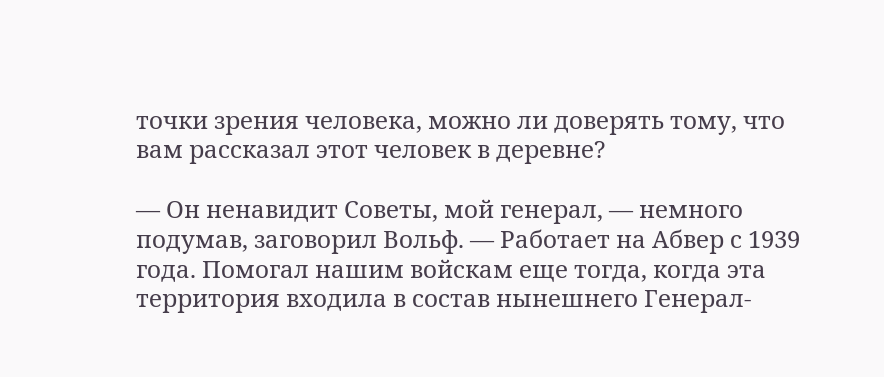точки зрения человека, можно ли доверять тому, что вам рассказал этот человек в деревне?

— Он ненавидит Советы, мой генерал, — немного подумав, заговорил Вольф. — Работает на Абвер с 1939 года. Помогал нашим войскам еще тогда, когда эта территория входила в состав нынешнего Генерал-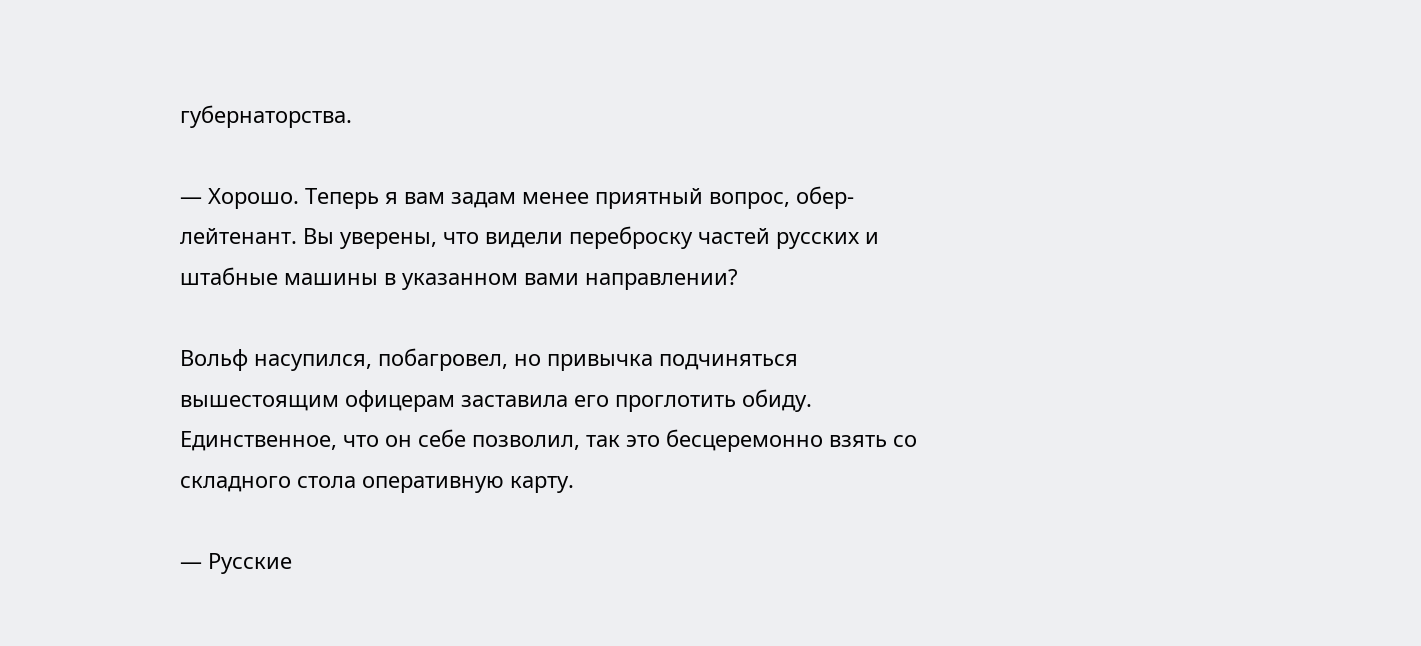губернаторства.

— Хорошо. Теперь я вам задам менее приятный вопрос, обер-лейтенант. Вы уверены, что видели переброску частей русских и штабные машины в указанном вами направлении?

Вольф насупился, побагровел, но привычка подчиняться вышестоящим офицерам заставила его проглотить обиду. Единственное, что он себе позволил, так это бесцеремонно взять со складного стола оперативную карту.

— Русские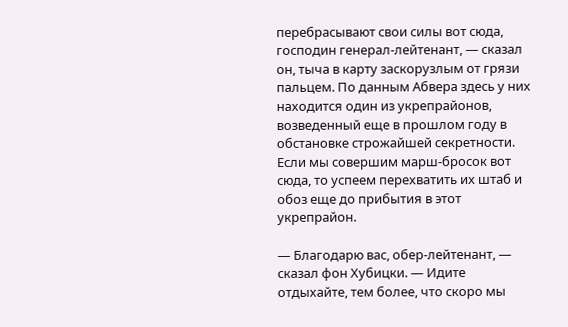перебрасывают свои силы вот сюда, господин генерал-лейтенант, — сказал он, тыча в карту заскорузлым от грязи пальцем. По данным Абвера здесь у них находится один из укрепрайонов, возведенный еще в прошлом году в обстановке строжайшей секретности. Если мы совершим марш-бросок вот сюда, то успеем перехватить их штаб и обоз еще до прибытия в этот укрепрайон.

— Благодарю вас, обер-лейтенант, — сказал фон Хубицки. — Идите отдыхайте, тем более, что скоро мы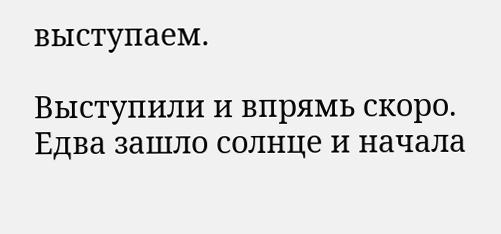выступаем.

Выступили и впрямь скоро. Едва зашло солнце и начала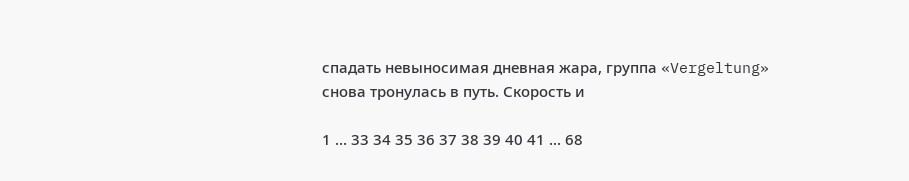спадать невыносимая дневная жара, группа «Vergeltung» снова тронулась в путь. Скорость и

1 ... 33 34 35 36 37 38 39 40 41 ... 68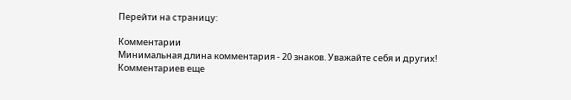Перейти на страницу:

Комментарии
Минимальная длина комментария - 20 знаков. Уважайте себя и других!
Комментариев еще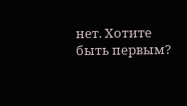нет. Хотите быть первым?